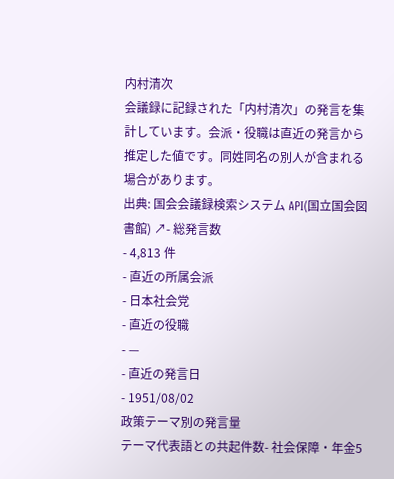内村清次
会議録に記録された「内村清次」の発言を集計しています。会派・役職は直近の発言から推定した値です。同姓同名の別人が含まれる場合があります。
出典: 国会会議録検索システム API(国立国会図書館) ↗- 総発言数
- 4,813 件
- 直近の所属会派
- 日本社会党
- 直近の役職
- —
- 直近の発言日
- 1951/08/02
政策テーマ別の発言量
テーマ代表語との共起件数- 社会保障・年金5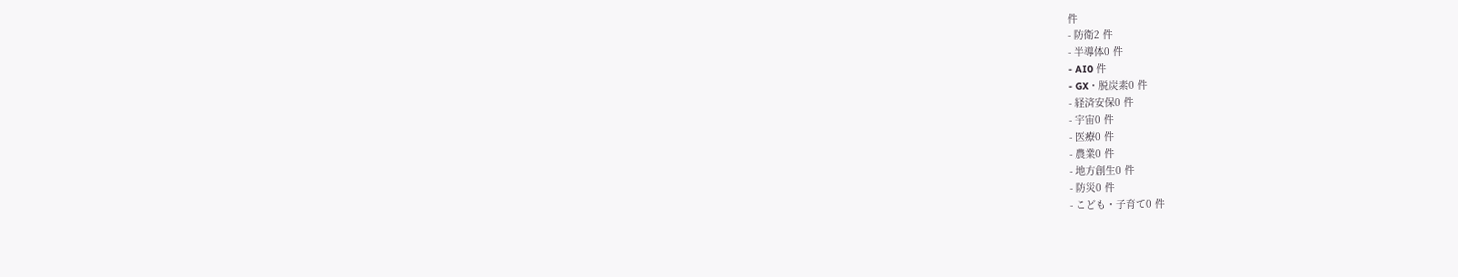件
- 防衛2 件
- 半導体0 件
- AI0 件
- GX・脱炭素0 件
- 経済安保0 件
- 宇宙0 件
- 医療0 件
- 農業0 件
- 地方創生0 件
- 防災0 件
- こども・子育て0 件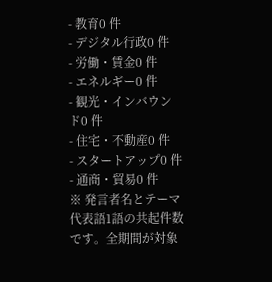- 教育0 件
- デジタル行政0 件
- 労働・賃金0 件
- エネルギー0 件
- 観光・インバウンド0 件
- 住宅・不動産0 件
- スタートアップ0 件
- 通商・貿易0 件
※ 発言者名とテーマ代表語1語の共起件数です。全期間が対象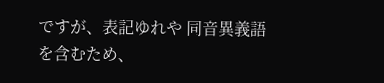ですが、表記ゆれや 同音異義語を含むため、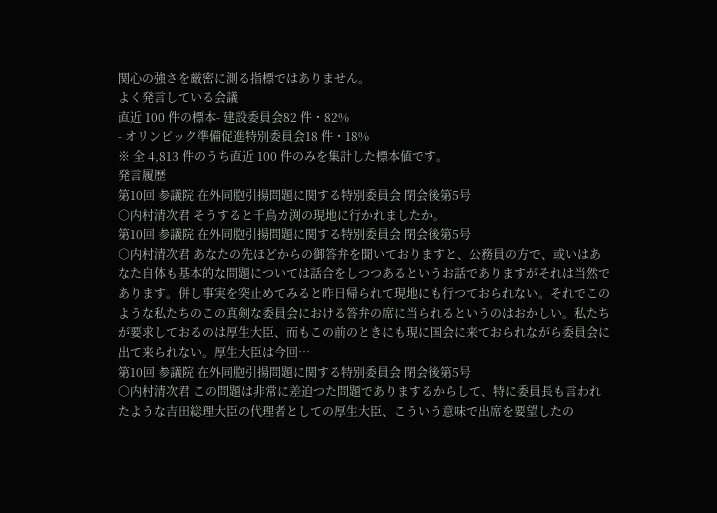関心の強さを厳密に測る指標ではありません。
よく発言している会議
直近 100 件の標本- 建設委員会82 件・82%
- オリンピック準備促進特別委員会18 件・18%
※ 全 4,813 件のうち直近 100 件のみを集計した標本値です。
発言履歴
第10回 参議院 在外同胞引揚問題に関する特別委員会 閉会後第5号
○内村清次君 そうすると千鳥カ渕の現地に行かれましたか。
第10回 参議院 在外同胞引揚問題に関する特別委員会 閉会後第5号
○内村清次君 あなたの先ほどからの御答弁を聞いておりますと、公務員の方で、或いはあなた自体も基本的な問題については話合をしつつあるというお話でありますがそれは当然であります。併し事実を突止めてみると昨日帰られて現地にも行つておられない。それでこのような私たちのこの真剣な委員会における答弁の席に当られるというのはおかしい。私たちが要求しておるのは厚生大臣、而もこの前のときにも現に国会に来ておられながら委員会に出て来られない。厚生大臣は今回…
第10回 参議院 在外同胞引揚問題に関する特別委員会 閉会後第5号
○内村清次君 この問題は非常に差迫つた問題でありまするからして、特に委員長も言われたような吉田総理大臣の代理者としての厚生大臣、こういう意味で出席を要望したの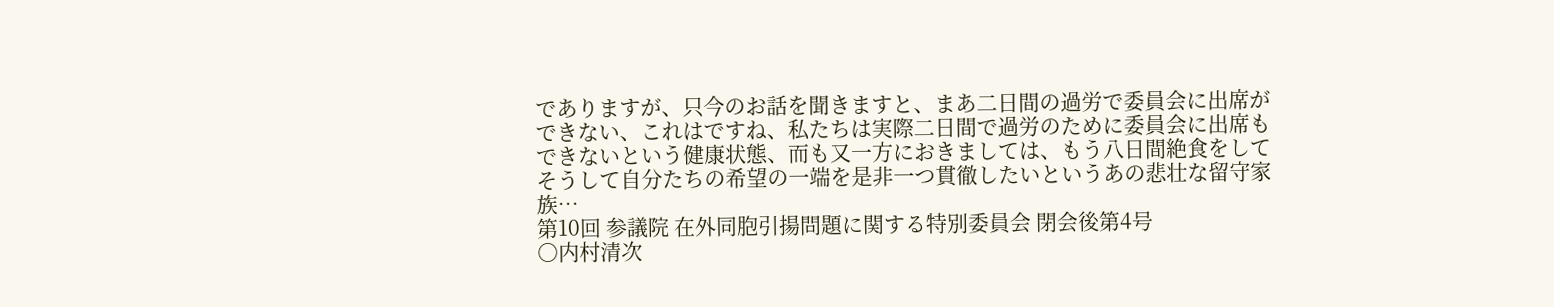でありますが、只今のお話を聞きますと、まあ二日間の過労で委員会に出席ができない、これはですね、私たちは実際二日間で過労のために委員会に出席もできないという健康状態、而も又一方におきましては、もう八日間絶食をしてそうして自分たちの希望の一端を是非一つ貫徹したいというあの悲壮な留守家族…
第10回 参議院 在外同胞引揚問題に関する特別委員会 閉会後第4号
○内村清次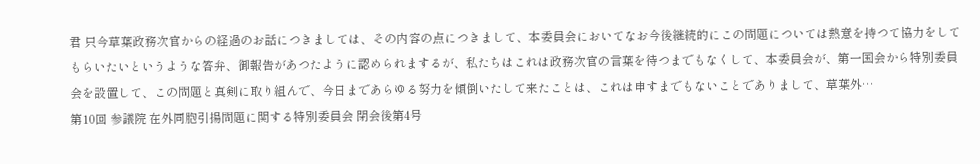君 只今草葉政務次官からの経過のお話につきましては、その内容の点につきまして、本委員会においてなお今後継続的にこの問題については熱意を持つて協力をしてもらいたいというような答弁、御報告があつたように認められまするが、私たちはこれは政務次官の言葉を待つまでもなくして、本委員会が、第一国会から特別委員会を設置して、この問題と真剣に取り組んで、今日まであらゆる努力を傾倒いたして来たことは、これは申すまでもないことでありまして、草葉外…
第10回 参議院 在外同胞引揚問題に関する特別委員会 閉会後第4号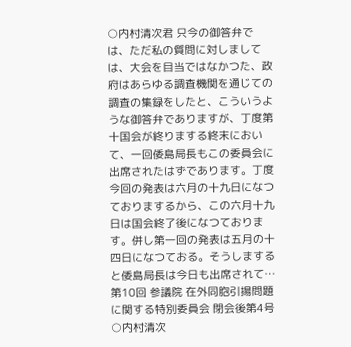○内村清次君 只今の御答弁では、ただ私の質問に対しましては、大会を目当ではなかつた、政府はあらゆる調査機関を通じての調査の集録をしたと、こういうような御答弁でありますが、丁度第十国会が終りまする終末において、一回倭島局長もこの委員会に出席されたはずであります。丁度今回の発表は六月の十九日になつておりまするから、この六月十九日は国会終了後になつております。併し第一回の発表は五月の十四日になつておる。そうしますると倭島局長は今日も出席されて…
第10回 参議院 在外同胞引揚問題に関する特別委員会 閉会後第4号
○内村清次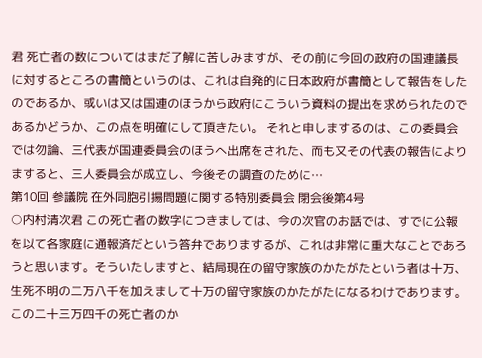君 死亡者の数についてはまだ了解に苦しみますが、その前に今回の政府の国連議長に対するところの書簡というのは、これは自発的に日本政府が書簡として報告をしたのであるか、或いは又は国連のほうから政府にこういう資料の提出を求められたのであるかどうか、この点を明確にして頂きたい。 それと申しまするのは、この委員会では勿論、三代表が国連委員会のほうへ出席をされた、而も又その代表の報告によりますると、三人委員会が成立し、今後その調査のために…
第10回 参議院 在外同胞引揚問題に関する特別委員会 閉会後第4号
○内村清次君 この死亡者の数字につきましては、今の次官のお話では、すでに公報を以て各家庭に通報済だという答弁でありまするが、これは非常に重大なことであろうと思います。そういたしますと、結局現在の留守家族のかたがたという者は十万、生死不明の二万八千を加えまして十万の留守家族のかたがたになるわけであります。この二十三万四千の死亡者のか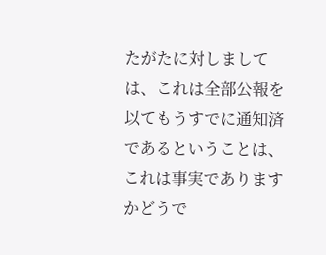たがたに対しましては、これは全部公報を以てもうすでに通知済であるということは、これは事実でありますかどうで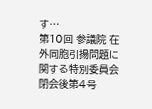す…
第10回 参議院 在外同胞引揚問題に関する特別委員会 閉会後第4号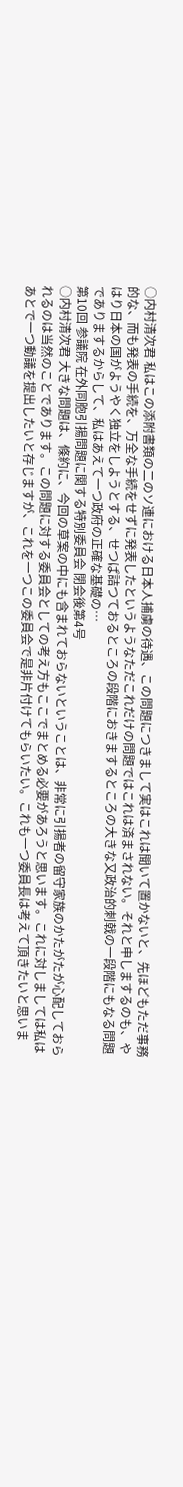○内村清次君 私はこの添附書類の二のソ連における日本人捕虜の待遇、この問題につきまして実はこれは聞いて置かないと、先ほどもただ事務的な、而も発表の手続を、万全な手続をせずに発表したというようなただこれだけの問題ではこれは済まされない。それと申しまするのも、やはり日本の国がようやく独立をしようとする、せつぱ詰つておるところの段階におきまするところの大きな又政治的刺戟の一段階にもなる問題でありまするからして、私はあえて一つ政府の正確な基礎の…
第10回 参議院 在外同胞引揚問題に関する特別委員会 閉会後第4号
○内村清次君 大きな問題は、條約に、今回の草案の中にも含まれておらないということは、非常に引揚者の留守家族のかたがたが心配しておられるのは当然のことであります。この問題に対する委員会としての考え方もここでまとめる必要があろうと思います。これに対しましては私はあとで一つ動議を提出したいと存じますが、これを一つこの委員会で是非片付けてもらいたい。これも一つ委員長は考えて頂きたいと思いま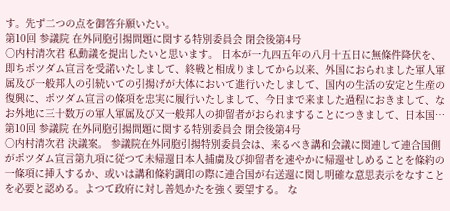す。先ず二つの点を御答弁願いたい。
第10回 参議院 在外同胞引揚問題に関する特別委員会 閉会後第4号
○内村清次君 私動議を提出したいと思います。 日本が一九四五年の八月十五日に無條件降伏を、即ちポツダム宣言を受諾いたしまして、終戦と相成りましてから以来、外国におられました軍人軍属及び一般邦人の引続いての引揚げが大体において進行いたしまして、国内の生活の安定と生産の復興に、ポツダム宣言の條項を忠実に履行いたしまして、今日まで来ました過程におきまして、なお外地に三十数万の軍人軍属及び又一般邦人の抑留者がおられますることにつきまして、日本国…
第10回 参議院 在外同胞引揚問題に関する特別委員会 閉会後第4号
○内村清次君 決議案。 参議院在外同胞引揚特別委員会は、来るべき講和会議に関連して連合国側がポツダム宣言第九項に従つて未帰還日本人捕虜及び抑留者を速やかに帰還せしめることを條約の一條項に挿入するか、或いは講和條約調印の際に連合国が右送還に関し明確な意思表示をなすことを必要と認める。よつて政府に対し善処かたを強く要望する。 な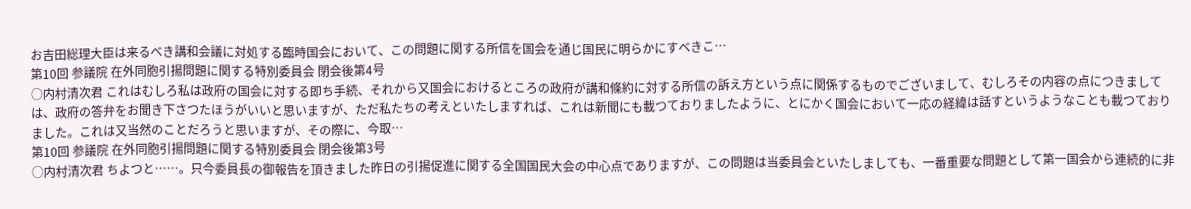お吉田総理大臣は来るべき講和会議に対処する臨時国会において、この問題に関する所信を国会を通じ国民に明らかにすべきこ…
第10回 参議院 在外同胞引揚問題に関する特別委員会 閉会後第4号
○内村清次君 これはむしろ私は政府の国会に対する即ち手続、それから又国会におけるところの政府が講和條約に対する所信の訴え方という点に関係するものでございまして、むしろその内容の点につきましては、政府の答弁をお聞き下さつたほうがいいと思いますが、ただ私たちの考えといたしますれば、これは新聞にも載つておりましたように、とにかく国会において一応の経緯は話すというようなことも載つておりました。これは又当然のことだろうと思いますが、その際に、今取…
第10回 参議院 在外同胞引揚問題に関する特別委員会 閉会後第3号
○内村清次君 ちよつと……。只今委員長の御報告を頂きました昨日の引揚促進に関する全国国民大会の中心点でありますが、この問題は当委員会といたしましても、一番重要な問題として第一国会から連続的に非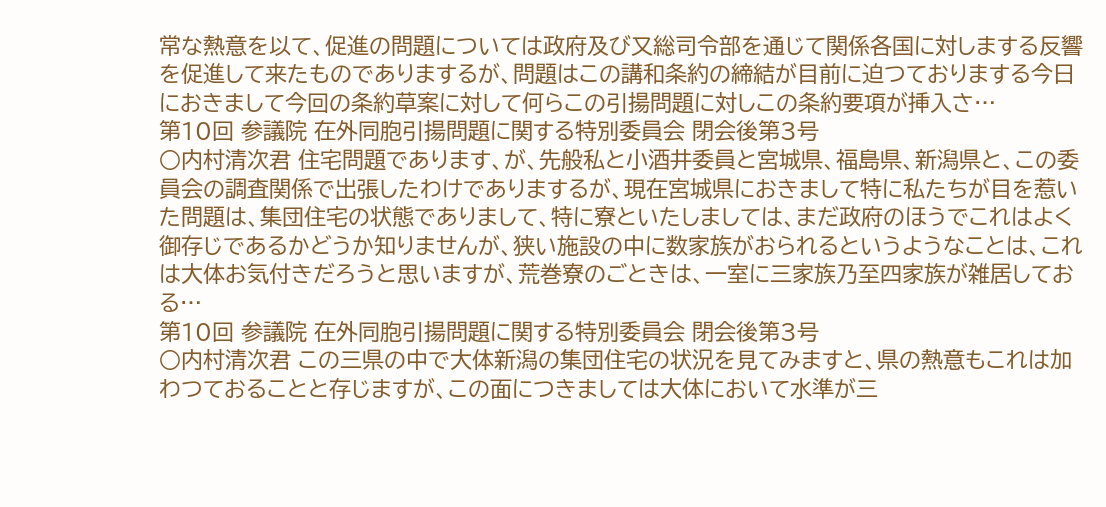常な熱意を以て、促進の問題については政府及び又総司令部を通じて関係各国に対しまする反響を促進して来たものでありまするが、問題はこの講和条約の締結が目前に迫つておりまする今日におきまして今回の条約草案に対して何らこの引揚問題に対しこの条約要項が挿入さ…
第10回 参議院 在外同胞引揚問題に関する特別委員会 閉会後第3号
○内村清次君 住宅問題であります、が、先般私と小酒井委員と宮城県、福島県、新潟県と、この委員会の調査関係で出張したわけでありまするが、現在宮城県におきまして特に私たちが目を惹いた問題は、集団住宅の状態でありまして、特に寮といたしましては、まだ政府のほうでこれはよく御存じであるかどうか知りませんが、狭い施設の中に数家族がおられるというようなことは、これは大体お気付きだろうと思いますが、荒巻寮のごときは、一室に三家族乃至四家族が雑居しておる…
第10回 参議院 在外同胞引揚問題に関する特別委員会 閉会後第3号
○内村清次君 この三県の中で大体新潟の集団住宅の状況を見てみますと、県の熱意もこれは加わつておることと存じますが、この面につきましては大体において水準が三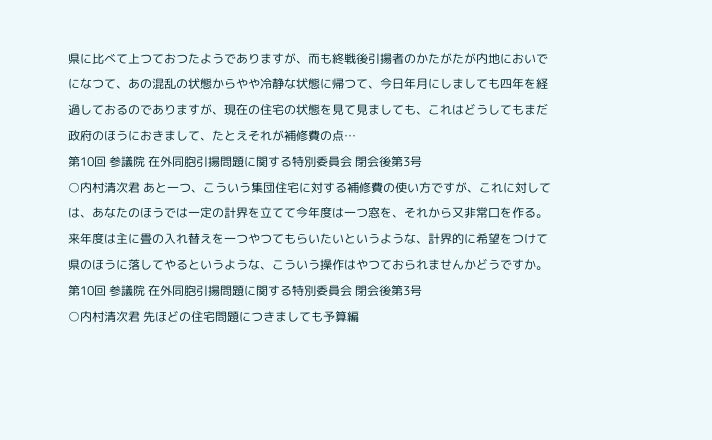県に比べて上つておつたようでありますが、而も終戦後引揚者のかたがたが内地においでになつて、あの混乱の状態からやや冷静な状態に帰つて、今日年月にしましても四年を経過しておるのでありますが、現在の住宅の状態を見て見ましても、これはどうしてもまだ政府のほうにおきまして、たとえそれが補修費の点…
第10回 参議院 在外同胞引揚問題に関する特別委員会 閉会後第3号
○内村清次君 あと一つ、こういう集団住宅に対する補修費の使い方ですが、これに対しては、あなたのほうでは一定の計界を立てて今年度は一つ窓を、それから又非常口を作る。来年度は主に畳の入れ替えを一つやつてもらいたいというような、計界的に希望をつけて県のほうに落してやるというような、こういう操作はやつておられませんかどうですか。
第10回 参議院 在外同胞引揚問題に関する特別委員会 閉会後第3号
○内村清次君 先ほどの住宅問題につきましても予算編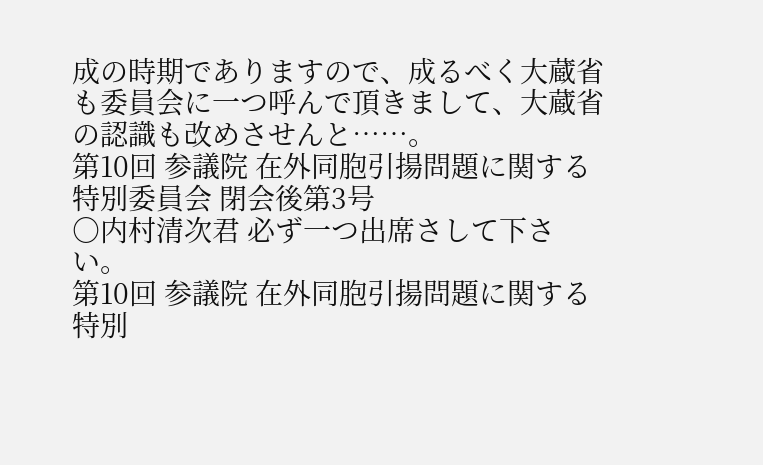成の時期でありますので、成るべく大蔵省も委員会に一つ呼んで頂きまして、大蔵省の認識も改めさせんと……。
第10回 参議院 在外同胞引揚問題に関する特別委員会 閉会後第3号
○内村清次君 必ず一つ出席さして下さい。
第10回 参議院 在外同胞引揚問題に関する特別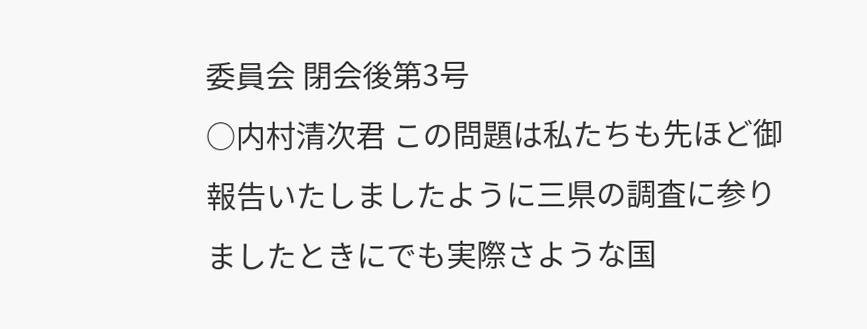委員会 閉会後第3号
○内村清次君 この問題は私たちも先ほど御報告いたしましたように三県の調査に参りましたときにでも実際さような国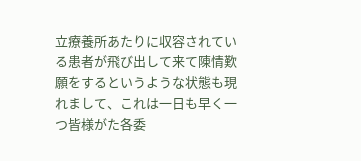立療養所あたりに収容されている患者が飛び出して来て陳情歎願をするというような状態も現れまして、これは一日も早く一つ皆様がた各委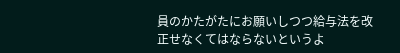員のかたがたにお願いしつつ給与法を改正せなくてはならないというよ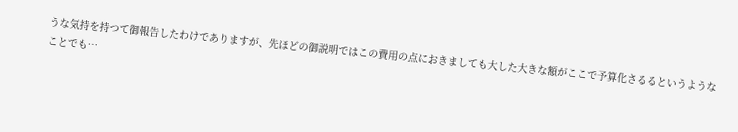うな気持を持つて御報告したわけでありますが、先ほどの御説明ではこの費用の点におきましても大した大きな額がここで予算化さるるというようなことでも…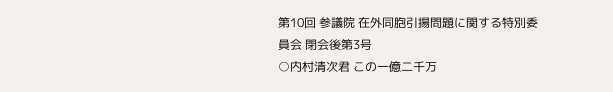第10回 参議院 在外同胞引揚問題に関する特別委員会 閉会後第3号
○内村清次君 この一億二千万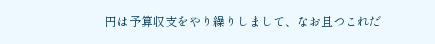円は予算収支をやり繰りしまして、なお且つこれだ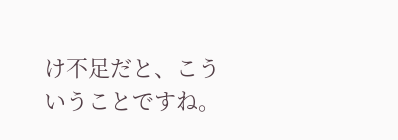け不足だと、こういうことですね。